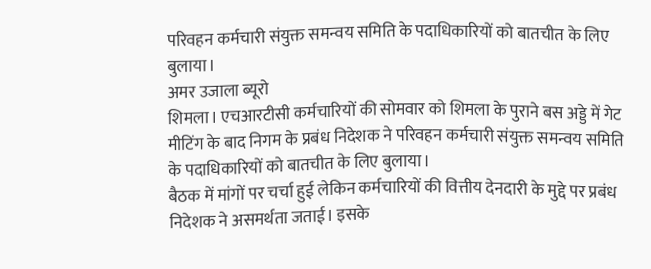परिवहन कर्मचारी संयुक्त समन्वय समिति के पदाधिकारियों को बातचीत के लिए बुलाया।
अमर उजाला ब्यूरो
शिमला। एचआरटीसी कर्मचारियों की सोमवार को शिमला के पुराने बस अड्डे में गेट मीटिंग के बाद निगम के प्रबंध निदेशक ने परिवहन कर्मचारी संयुक्त समन्वय समिति के पदाधिकारियों को बातचीत के लिए बुलाया।
बैठक में मांगों पर चर्चा हुई लेकिन कर्मचारियों की वित्तीय देनदारी के मुद्दे पर प्रबंध निदेशक ने असमर्थता जताई। इसके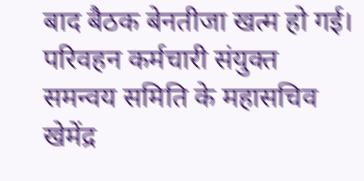बाद बैठक बेनतीजा खत्म हो गई। परिवहन कर्मचारी संयुक्त समन्वय समिति के महासचिव खेमेंद्र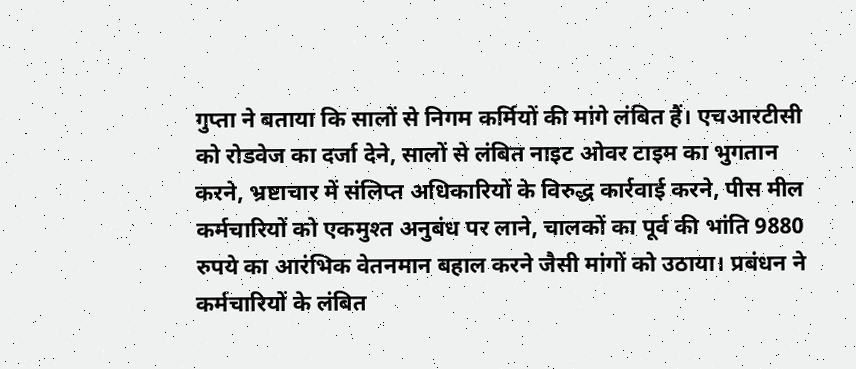गुप्ता ने बताया कि सालों से निगम कर्मियों की मांगे लंबित हैं। एचआरटीसी को रोडवेज का दर्जा देने, सालों से लंबित नाइट ओवर टाइम का भुगतान करने, भ्रष्टाचार में संलिप्त अधिकारियों के विरुद्ध कार्रवाई करने, पीस मील कर्मचारियों को एकमुश्त अनुबंध पर लाने, चालकों का पूर्व की भांति 9880 रुपये का आरंभिक वेतनमान बहाल करने जैसी मांगों को उठाया। प्रबंधन ने कर्मचारियों के लंबित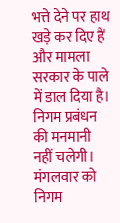भत्ते देने पर हाथ खड़े कर दिए हैं और मामला सरकार के पाले में डाल दिया है। निगम प्रबंधन की मनमानी नहीं चलेगी। मंगलवार को निगम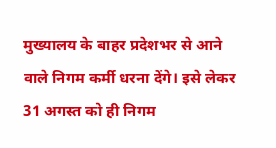मुख्यालय के बाहर प्रदेशभर से आने वाले निगम कर्मी धरना देंगे। इसे लेकर 31 अगस्त को ही निगम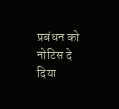प्रबंधन को नोटिस दे दिया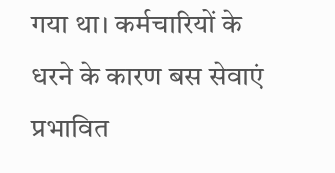गया था। कर्मचारियों के धरने के कारण बस सेवाएं प्रभावित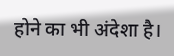होने का भी अंदेशा है।